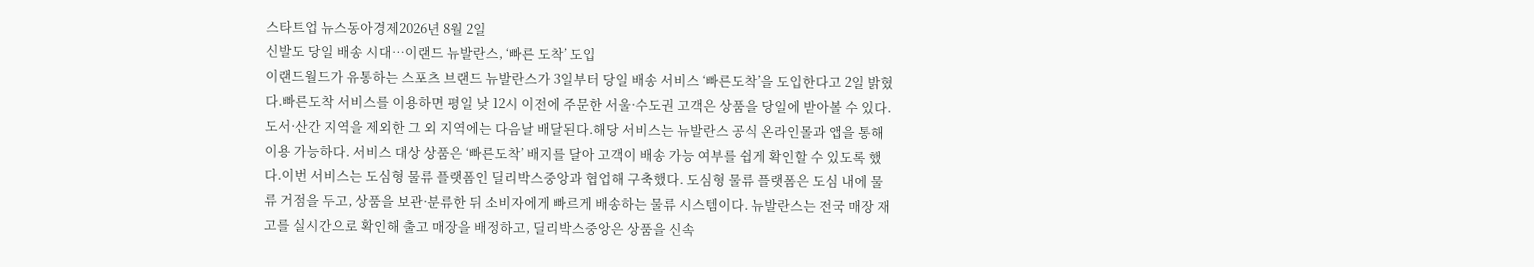스타트업 뉴스동아경제2026년 8월 2일
신발도 당일 배송 시대…이랜드 뉴발란스, ‘빠른 도착’ 도입
이랜드월드가 유통하는 스포츠 브랜드 뉴발란스가 3일부터 당일 배송 서비스 ‘빠른도착’을 도입한다고 2일 밝혔다.빠른도착 서비스를 이용하면 평일 낮 12시 이전에 주문한 서울·수도권 고객은 상품을 당일에 받아볼 수 있다. 도서·산간 지역을 제외한 그 외 지역에는 다음날 배달된다.해당 서비스는 뉴발란스 공식 온라인몰과 앱을 통해 이용 가능하다. 서비스 대상 상품은 ‘빠른도착’ 배지를 달아 고객이 배송 가능 여부를 쉽게 확인할 수 있도록 했다.이번 서비스는 도심형 물류 플랫폼인 딜리박스중앙과 협업해 구축했다. 도심형 물류 플랫폼은 도심 내에 물류 거점을 두고, 상품을 보관·분류한 뒤 소비자에게 빠르게 배송하는 물류 시스템이다. 뉴발란스는 전국 매장 재고를 실시간으로 확인해 출고 매장을 배정하고, 딜리박스중앙은 상품을 신속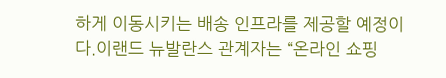하게 이동시키는 배송 인프라를 제공할 예정이다.이랜드 뉴발란스 관계자는 “온라인 쇼핑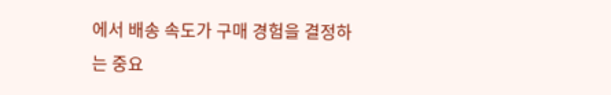에서 배송 속도가 구매 경험을 결정하는 중요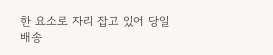한 요소로 자리 잡고 있어 당일 배송